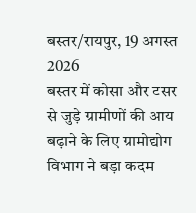बस्तर/रायपुर, 19 अगस्त 2026
बस्तर में कोसा और टसर से जुड़े ग्रामीणों की आय बढ़ाने के लिए ग्रामोद्योग विभाग ने बड़ा कदम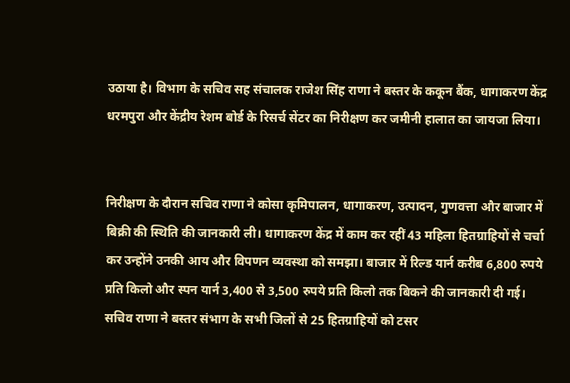उठाया है। विभाग के सचिव सह संचालक राजेश सिंह राणा ने बस्तर के ककून बैंक, धागाकरण केंद्र धरमपुरा और केंद्रीय रेशम बोर्ड के रिसर्च सेंटर का निरीक्षण कर जमीनी हालात का जायजा लिया।


निरीक्षण के दौरान सचिव राणा ने कोसा कृमिपालन, धागाकरण, उत्पादन, गुणवत्ता और बाजार में बिक्री की स्थिति की जानकारी ली। धागाकरण केंद्र में काम कर रहीं 43 महिला हितग्राहियों से चर्चा कर उन्होंने उनकी आय और विपणन व्यवस्था को समझा। बाजार में रिल्ड यार्न करीब 6,800 रुपये प्रति किलो और स्पन यार्न 3,400 से 3,500 रुपये प्रति किलो तक बिकने की जानकारी दी गई।
सचिव राणा ने बस्तर संभाग के सभी जिलों से 25 हितग्राहियों को टसर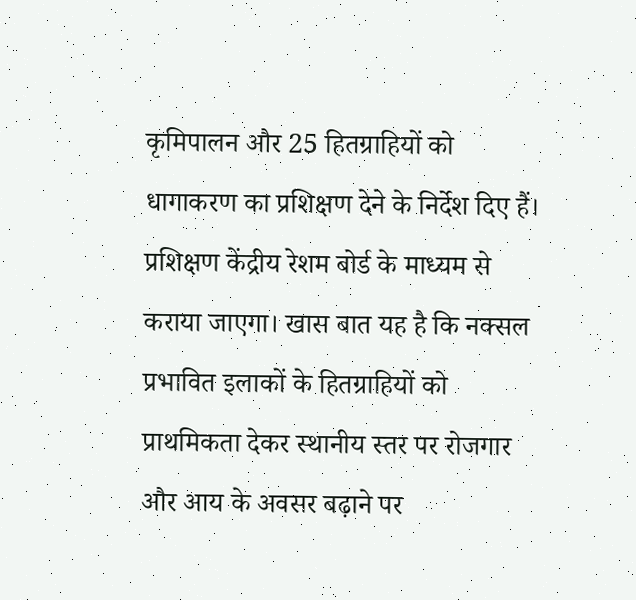कृमिपालन और 25 हितग्राहियों को धागाकरण का प्रशिक्षण देने के निर्देश दिए हैं। प्रशिक्षण केंद्रीय रेशम बोर्ड के माध्यम से कराया जाएगा। खास बात यह है कि नक्सल प्रभावित इलाकों के हितग्राहियों को प्राथमिकता देकर स्थानीय स्तर पर रोजगार और आय के अवसर बढ़ाने पर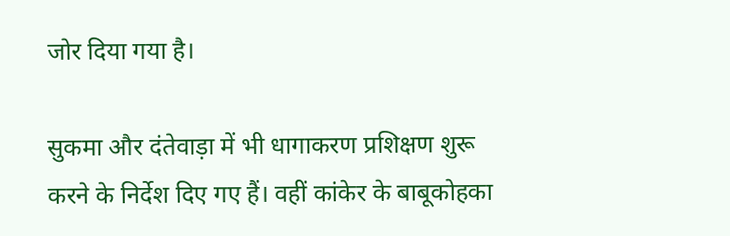जोर दिया गया है।

सुकमा और दंतेवाड़ा में भी धागाकरण प्रशिक्षण शुरू करने के निर्देश दिए गए हैं। वहीं कांकेर के बाबूकोहका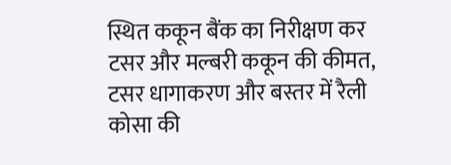स्थित ककून बैंक का निरीक्षण कर टसर और मल्बरी ककून की कीमत, टसर धागाकरण और बस्तर में रैली कोसा की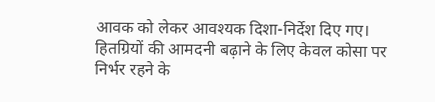आवक को लेकर आवश्यक दिशा-निर्देश दिए गए।
हितग्रियों की आमदनी बढ़ाने के लिए केवल कोसा पर निर्भर रहने के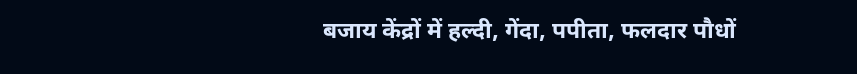बजाय केंद्रों में हल्दी, गेंदा, पपीता, फलदार पौधों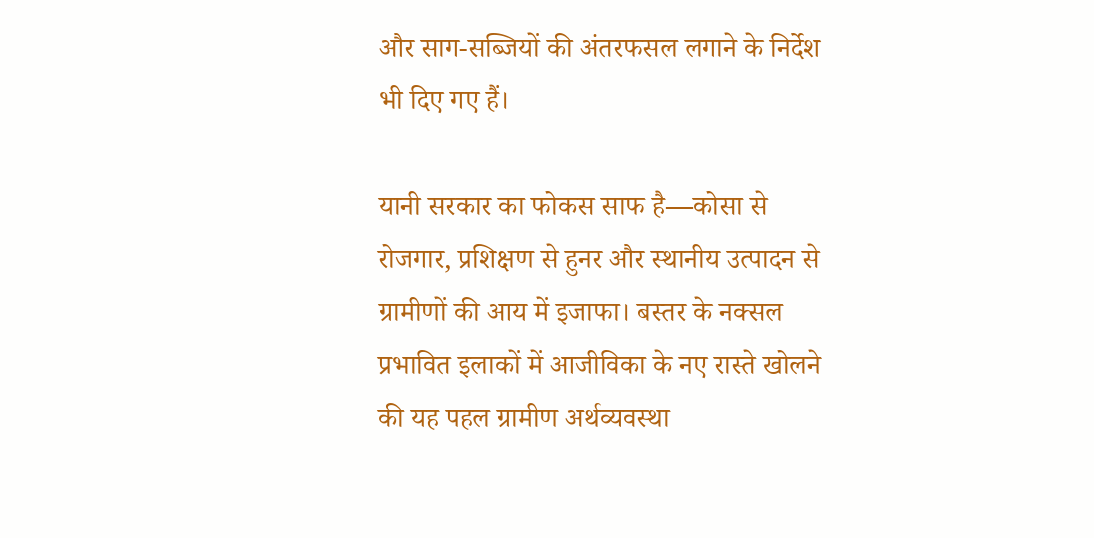और साग-सब्जियों की अंतरफसल लगाने के निर्देश भी दिए गए हैं।

यानी सरकार का फोकस साफ है—कोसा से रोजगार, प्रशिक्षण से हुनर और स्थानीय उत्पादन से ग्रामीणों की आय में इजाफा। बस्तर के नक्सल प्रभावित इलाकों में आजीविका के नए रास्ते खोलने की यह पहल ग्रामीण अर्थव्यवस्था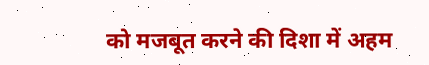को मजबूत करने की दिशा में अहम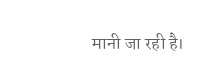मानी जा रही है।